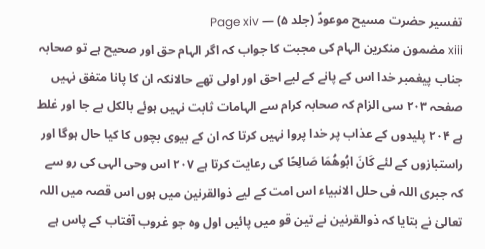تفسیر حضرت مسیح موعودؑ (جلد ۵) — Page xiv
xiii مضمون منکرین الہام کی مجبت کا جواب کہ اگر الہام حق اور صحیح ہے تو صحابہ جناب پیغمبر خدا اس کے پانے کے لیے احق اور اولی تھے حالانکہ ان کا پانا متفق نہیں صفحہ ۲۰۳ سی الزام کہ صحابہ کرام سے الہامات ثابت نہیں ہوئے بالکل بے جا اور غلط ہے ۲۰۴ پلیدوں کے عذاب پر خدا پروا نہیں کرتا کہ ان کے بیوی بچوں کا کیا حال ہوگا اور راستبازوں کے لئے كَانَ ابُوهُمَا صَالِحًا کی رعایت کرتا ہے ۲۰۷ اس وحی الہی کی رو سے کہ جبری اللہ فی حلل الانبیاء اس امت کے لیے ذوالقرنین میں ہوں اس قصہ میں اللہ تعالیٰ نے بتایا کہ ذوالقرنین نے تین قو میں پائیں اول وہ جو غروب آفتاب کے پاس ہے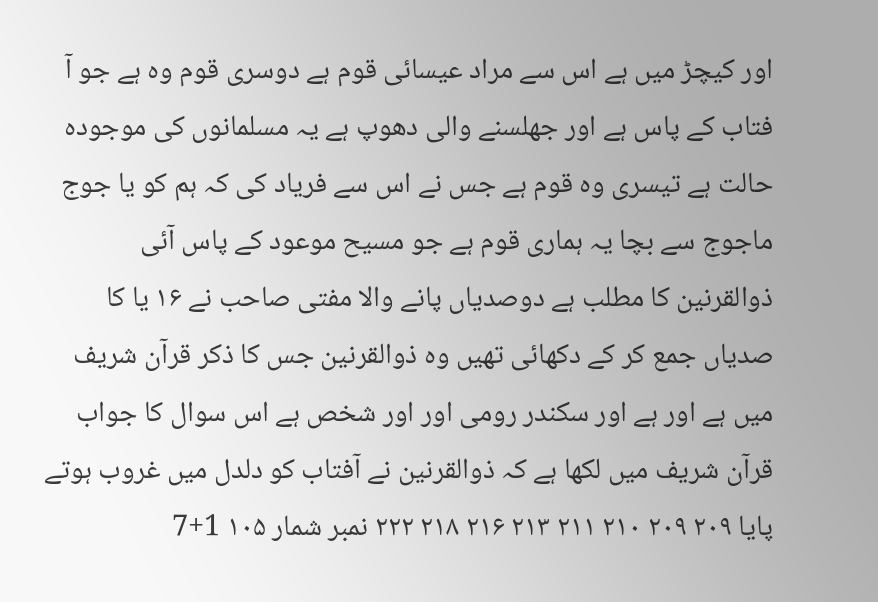اور کیچڑ میں ہے اس سے مراد عیسائی قوم ہے دوسری قوم وہ ہے جو آ فتاب کے پاس ہے اور جھلسنے والی دھوپ ہے یہ مسلمانوں کی موجودہ حالت ہے تیسری وہ قوم ہے جس نے اس سے فریاد کی کہ ہم کو یا جوج ماجوج سے بچا یہ ہماری قوم ہے جو مسیح موعود کے پاس آئی ذوالقرنین کا مطلب ہے دوصدیاں پانے والا مفتی صاحب نے ۱۶ یا کا صدیاں جمع کر کے دکھائی تھیں وہ ذوالقرنین جس کا ذکر قرآن شریف میں ہے اور ہے اور سکندر رومی اور اور شخص ہے اس سوال کا جواب قرآن شریف میں لکھا ہے کہ ذوالقرنین نے آفتاب کو دلدل میں غروب ہوتے پایا ۲۰۹ ۲۰۹ ۲۱۰ ۲۱۱ ۲۱۳ ۲۱۶ ۲۱۸ ۲۲۲ نمبر شمار ۱۰۵ 1+7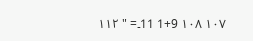۱۰۷ ۱۰۸ 1+9 11۔= " ۱۱۲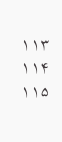۱۱۳ ۱۱۴ ۱۱۵